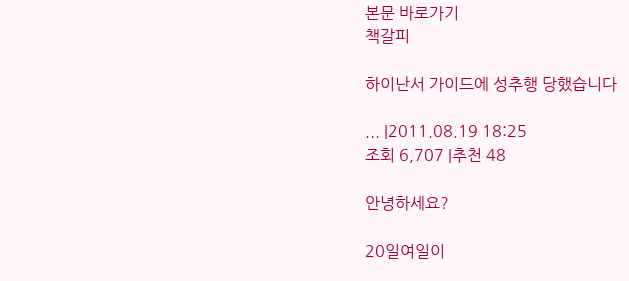본문 바로가기
책갈피

하이난서 가이드에 성추행 당했습니다

... |2011.08.19 18:25
조회 6,707 |추천 48

안녕하세요?

20일여일이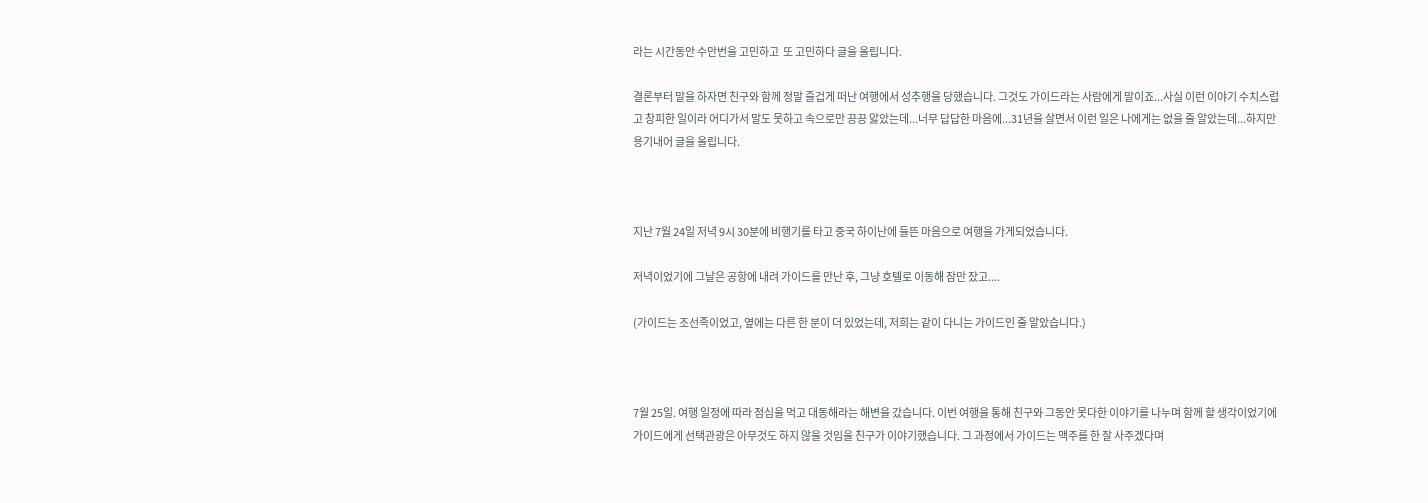라는 시간동안 수만번을 고민하고  또 고민하다 글을 올립니다.

결론부터 말을 하자면 친구와 함께 정말 즐겁게 떠난 여행에서 성추행을 당했습니다. 그것도 가이드라는 사람에게 말이죠...사실 이런 이야기 수치스럽고 창피한 일이라 어디가서 말도 못하고 속으로만 끙끙 앓았는데...너무 답답한 마음에...31년을 살면서 이런 일은 나에게는 없을 줄 알았는데...하지만 용기내어 글을 올립니다.



지난 7월 24일 저녁 9시 30분에 비행기를 타고 중국 하이난에 들뜬 마음으로 여행을 가게되었습니다.

저녁이었기에 그날은 공항에 내려 가이드를 만난 후, 그냥 호텔로 이동해 잠만 잤고....

(가이드는 조선족이었고, 옆에는 다른 한 분이 더 있었는데, 저희는 같이 다니는 가이드인 줄 알았습니다.)



7월 25일. 여행 일정에 따라 점심을 먹고 대동해라는 해변을 갔습니다. 이번 여행을 통해 친구와 그동안 못다한 이야기를 나누며 함께 할 생각이었기에 가이드에게 선택관광은 아무것도 하지 않을 것임을 친구가 이야기했습니다. 그 과정에서 가이드는 맥주를 한 잘 사주겠다며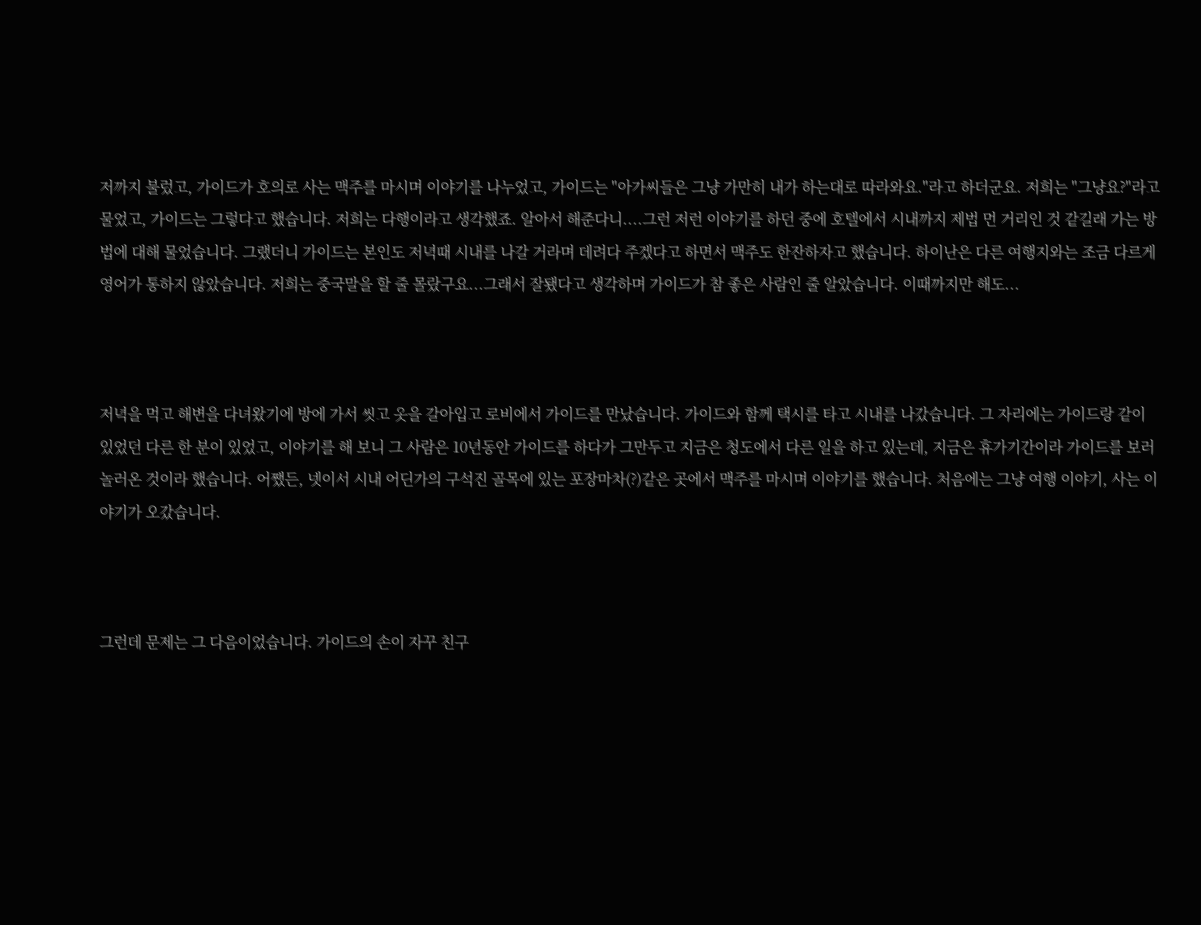저까지 불렀고, 가이드가 호의로 사는 맥주를 마시며 이야기를 나누었고, 가이드는 "아가씨들은 그냥 가만히 내가 하는대로 따라와요."라고 하더군요. 저희는 "그냥요?"라고 물었고, 가이드는 그렇다고 했습니다. 저희는 다행이라고 생각했죠. 알아서 해준다니....그런 저런 이야기를 하던 중에 호텔에서 시내까지 제법 먼 거리인 것 같길래 가는 방법에 대해 물었습니다. 그랬더니 가이드는 본인도 저녁때 시내를 나갈 거라며 데려다 주겠다고 하면서 맥주도 한잔하자고 했습니다. 하이난은 다른 여행지와는 조금 다르게 영어가 통하지 않았습니다. 저희는 중국말을 할 줄 몰랐구요...그래서 잘됐다고 생각하며 가이드가 참 좋은 사람인 줄 알았습니다. 이때까지만 해도...



저녁을 먹고 해변을 다녀왔기에 방에 가서 씻고 옷을 갈아입고 로비에서 가이드를 만났습니다. 가이드와 함께 택시를 타고 시내를 나갔습니다. 그 자리에는 가이드랑 같이 있었던 다른 한 분이 있었고, 이야기를 해 보니 그 사람은 10년동안 가이드를 하다가 그만두고 지금은 청도에서 다른 일을 하고 있는데, 지금은 휴가기간이라 가이드를 보러 놀러온 것이라 했습니다. 어쨌든, 넷이서 시내 어딘가의 구석진 골목에 있는 포장마차(?)같은 곳에서 맥주를 마시며 이야기를 했습니다. 처음에는 그냥 여행 이야기, 사는 이야기가 오갔습니다.



그런데 문제는 그 다음이었습니다. 가이드의 손이 자꾸 친구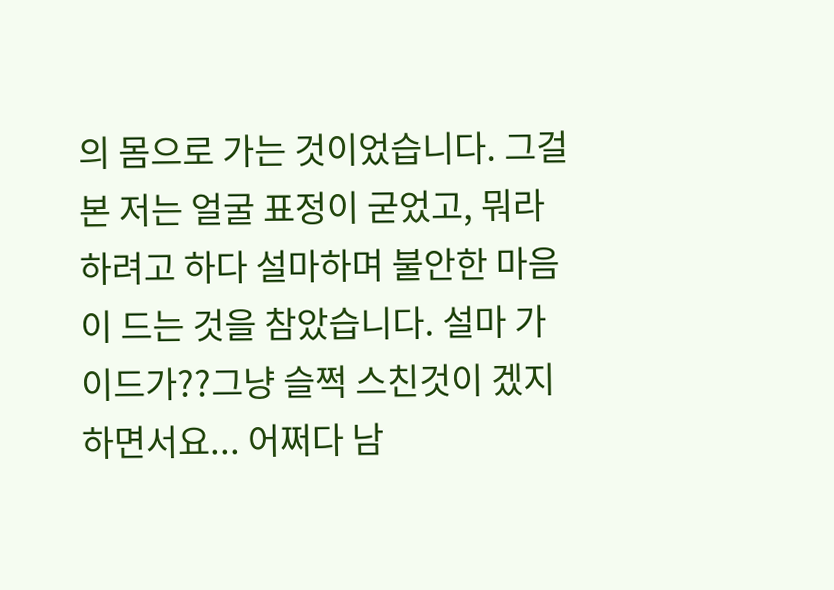의 몸으로 가는 것이었습니다. 그걸 본 저는 얼굴 표정이 굳었고, 뭐라하려고 하다 설마하며 불안한 마음이 드는 것을 참았습니다. 설마 가이드가??그냥 슬쩍 스친것이 겠지 하면서요... 어쩌다 남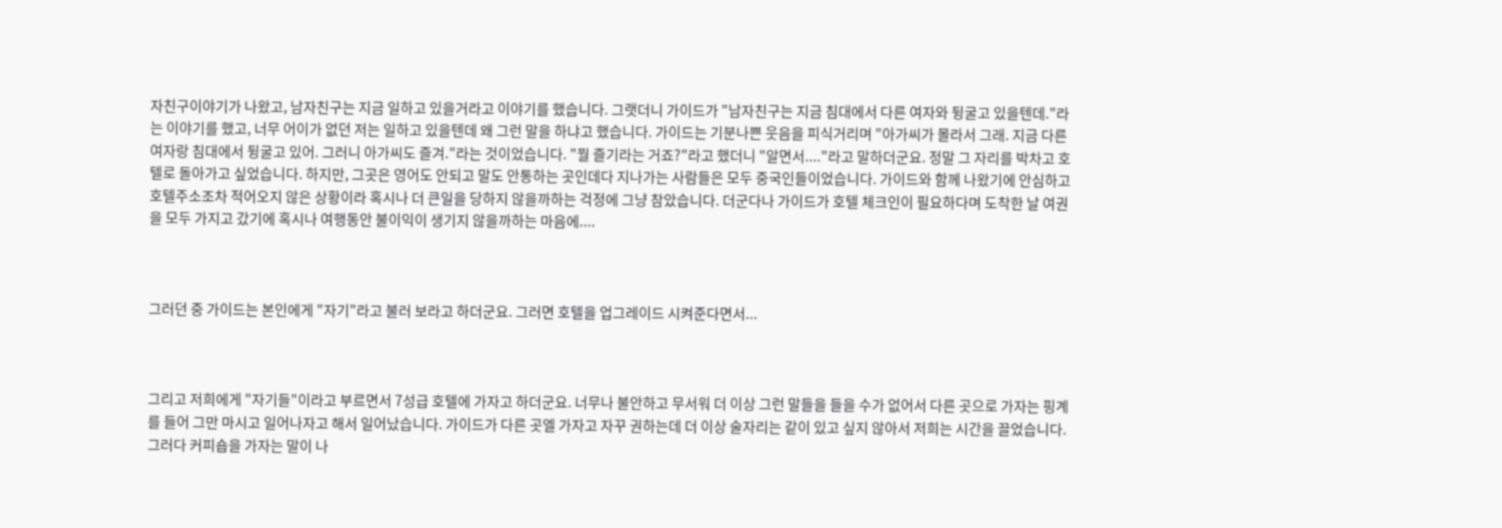자친구이야기가 나왔고, 남자친구는 지금 일하고 있을거라고 이야기를 했습니다. 그랫더니 가이드가 "남자친구는 지금 침대에서 다른 여자와 뒹굴고 있을텐데."라는 이야기를 했고, 너무 어이가 없던 저는 일하고 있을텐데 왜 그런 말을 하냐고 했습니다. 가이드는 기분나쁜 웃음을 피식거리며 "아가씨가 몰라서 그래. 지금 다른 여자랑 침대에서 뒹굴고 있어. 그러니 아가씨도 즐겨."라는 것이었습니다. "뭘 즐기라는 거죠?"라고 했더니 "알면서...."라고 말하더군요. 정말 그 자리를 박차고 호텔로 돌아가고 싶었습니다. 하지만, 그곳은 영어도 안되고 말도 안통하는 곳인데다 지나가는 사람들은 모두 중국인들이었습니다. 가이드와 함께 나왔기에 안심하고 호텔주소조차 적어오지 않은 상황이라 혹시나 더 큰일을 당하지 않을까하는 걱정에 그냥 참았습니다. 더군다나 가이드가 호텔 체크인이 필요하다며 도착한 날 여권을 모두 가지고 갔기에 혹시나 여행동안 불이익이 생기지 않을까하는 마음에....



그러던 중 가이드는 본인에게 "자기"라고 불러 보라고 하더군요. 그러면 호텔을 업그레이드 시켜준다면서...



그리고 저희에게 "자기들"이라고 부르면서 7성급 호텔에 가자고 하더군요. 너무나 불안하고 무서워 더 이상 그런 말들을 들을 수가 없어서 다른 곳으로 가자는 핑계를 들어 그만 마시고 일어나자고 해서 일어났습니다. 가이드가 다른 곳엘 가자고 자꾸 권하는데 더 이상 술자리는 같이 있고 싶지 않아서 저희는 시간을 끌었습니다. 그러다 커피숍을 가자는 말이 나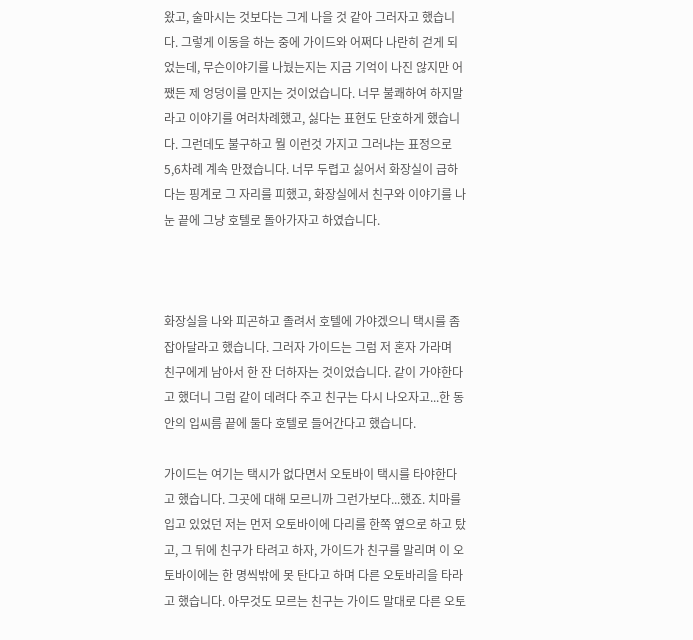왔고, 술마시는 것보다는 그게 나을 것 같아 그러자고 했습니다. 그렇게 이동을 하는 중에 가이드와 어쩌다 나란히 걷게 되었는데, 무슨이야기를 나눴는지는 지금 기억이 나진 않지만 어쨌든 제 엉덩이를 만지는 것이었습니다. 너무 불쾌하여 하지말라고 이야기를 여러차례했고, 싫다는 표현도 단호하게 했습니다. 그런데도 불구하고 뭘 이런것 가지고 그러냐는 표정으로 5,6차례 계속 만졌습니다. 너무 두렵고 싫어서 화장실이 급하다는 핑계로 그 자리를 피했고, 화장실에서 친구와 이야기를 나눈 끝에 그냥 호텔로 돌아가자고 하였습니다.



화장실을 나와 피곤하고 졸려서 호텔에 가야겠으니 택시를 좀 잡아달라고 했습니다. 그러자 가이드는 그럼 저 혼자 가라며  친구에게 남아서 한 잔 더하자는 것이었습니다. 같이 가야한다고 했더니 그럼 같이 데려다 주고 친구는 다시 나오자고...한 동안의 입씨름 끝에 둘다 호텔로 들어간다고 했습니다.

가이드는 여기는 택시가 없다면서 오토바이 택시를 타야한다고 했습니다. 그곳에 대해 모르니까 그런가보다...했죠. 치마를 입고 있었던 저는 먼저 오토바이에 다리를 한쪽 옆으로 하고 탔고, 그 뒤에 친구가 타려고 하자, 가이드가 친구를 말리며 이 오토바이에는 한 명씩밖에 못 탄다고 하며 다른 오토바리을 타라고 했습니다. 아무것도 모르는 친구는 가이드 말대로 다른 오토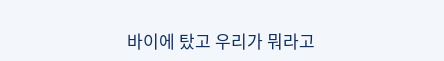바이에 탔고 우리가 뭐라고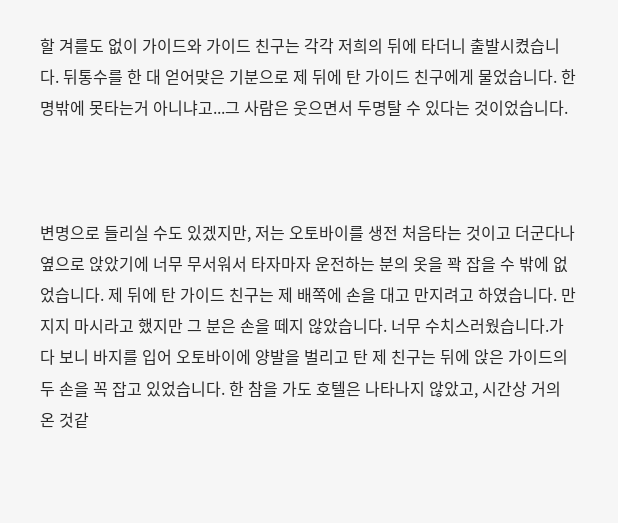할 겨를도 없이 가이드와 가이드 친구는 각각 저희의 뒤에 타더니 출발시켰습니다. 뒤통수를 한 대 얻어맞은 기분으로 제 뒤에 탄 가이드 친구에게 물었습니다. 한명밖에 못타는거 아니냐고...그 사람은 웃으면서 두명탈 수 있다는 것이었습니다.



변명으로 들리실 수도 있겠지만, 저는 오토바이를 생전 처음타는 것이고 더군다나 옆으로 앉았기에 너무 무서워서 타자마자 운전하는 분의 옷을 꽉 잡을 수 밖에 없었습니다. 제 뒤에 탄 가이드 친구는 제 배쪽에 손을 대고 만지려고 하였습니다. 만지지 마시라고 했지만 그 분은 손을 떼지 않았습니다. 너무 수치스러웠습니다.가다 보니 바지를 입어 오토바이에 양발을 벌리고 탄 제 친구는 뒤에 앉은 가이드의 두 손을 꼭 잡고 있었습니다. 한 참을 가도 호텔은 나타나지 않았고, 시간상 거의 온 것같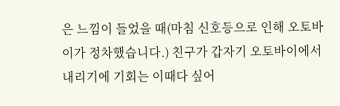은 느낌이 들었을 때(마침 신호등으로 인해 오토바이가 정차했습니다.) 친구가 갑자기 오토바이에서 내리기에 기회는 이때다 싶어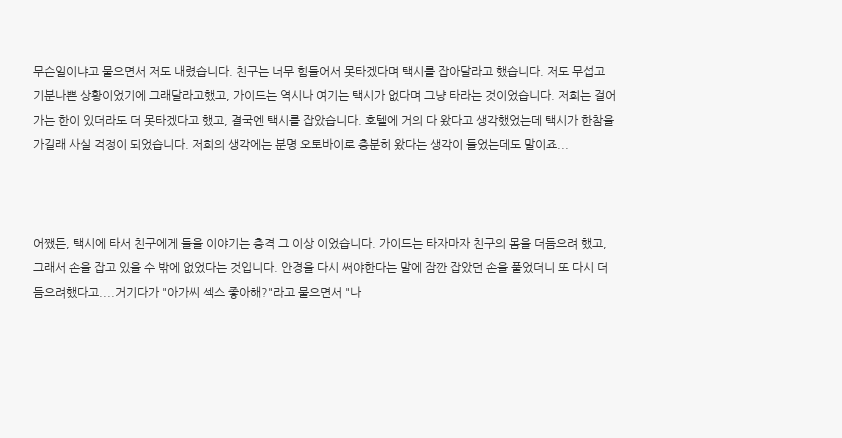무슨일이냐고 물으면서 저도 내렸습니다. 친구는 너무 힘들어서 못타겠다며 택시를 잡아달라고 했습니다. 저도 무섭고 기분나쁜 상황이었기에 그래달라고했고, 가이드는 역시나 여기는 택시가 없다며 그냥 타라는 것이었습니다. 저희는 걸어가는 한이 있더라도 더 못타겠다고 했고, 결국엔 택시를 잡았습니다. 호텔에 거의 다 왔다고 생각했었는데 택시가 한참을 가길래 사실 걱정이 되었습니다. 저희의 생각에는 분명 오토바이로 충분히 왔다는 생각이 들었는데도 말이죠...



어쨌든, 택시에 타서 친구에게 들을 이야기는 충격 그 이상 이었습니다. 가이드는 타자마자 친구의 몸을 더듬으려 했고, 그래서 손을 잡고 있을 수 밖에 없었다는 것입니다. 안경을 다시 써야한다는 말에 잠깐 잡았던 손을 풀었더니 또 다시 더듬으려했다고....거기다가 "아가씨 섹스 좋아해?"라고 물으면서 "나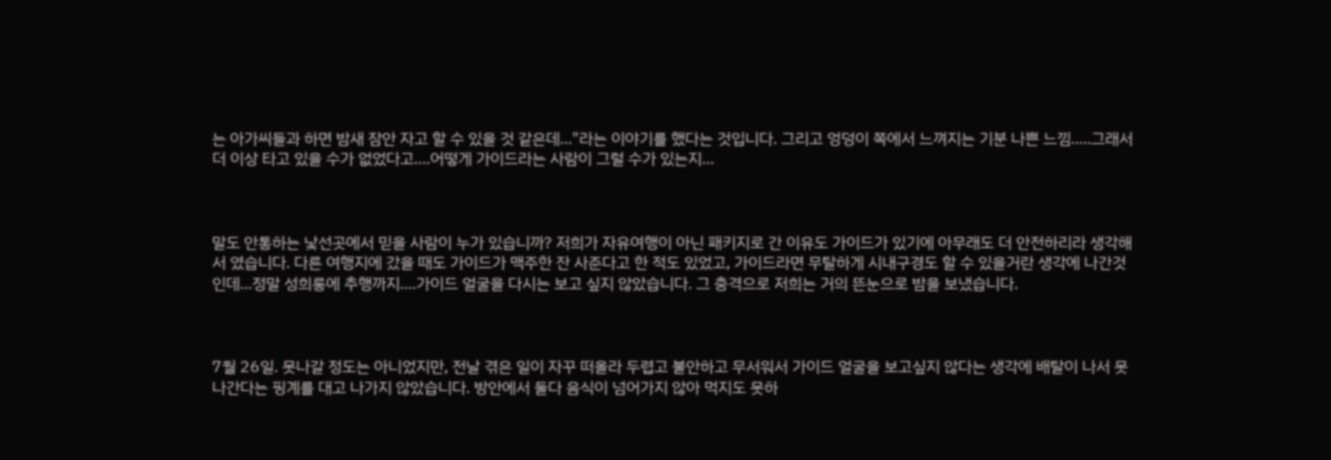는 아가씨들과 하면 밤새 잠안 자고 할 수 있을 것 같은데..."라는 이야기를 했다는 것입니다. 그리고 엉덩이 쪽에서 느껴지는 기분 나쁜 느낌.....그래서 더 이상 타고 있을 수가 없었다고....어떻게 가이드라는 사람이 그럴 수가 있는지...



말도 안통하는 낯선곳에서 믿을 사람이 누가 있습니까? 저희가 자유여행이 아닌 패키지로 간 이유도 가이드가 있기에 아무래도 더 안전하리라 생각해서 였습니다. 다른 여행지에 갔을 때도 가이드가 맥주한 잔 사준다고 한 적도 있었고, 가이드라면 무탈하게 시내구경도 할 수 있을거란 생각에 나간것인데...정말 성희롱에 추행까지....가이드 얼굴을 다시는 보고 싶지 않았습니다. 그 충격으로 저희는 거의 뜬눈으로 밤을 보냈습니다.



7월 26일. 못나갈 정도는 아니었지만, 전날 겪은 일이 자꾸 떠올라 두렵고 불안하고 무서워서 가이드 얼굴을 보고싶지 않다는 생각에 배탈이 나서 못나간다는 핑계를 대고 나가지 않았습니다. 방안에서 둘다 음식이 넘어가지 않아 먹지도 못하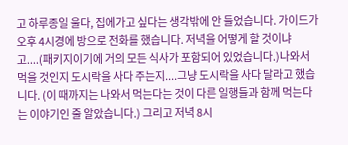고 하루종일 울다, 집에가고 싶다는 생각밖에 안 들었습니다. 가이드가 오후 4시경에 방으로 전화를 했습니다. 저녁을 어떻게 할 것이냐고....(패키지이기에 거의 모든 식사가 포함되어 있었습니다.)나와서 먹을 것인지 도시락을 사다 주는지....그냥 도시락을 사다 달라고 했습니다. (이 때까지는 나와서 먹는다는 것이 다른 일행들과 함께 먹는다는 이야기인 줄 알았습니다.) 그리고 저녁 8시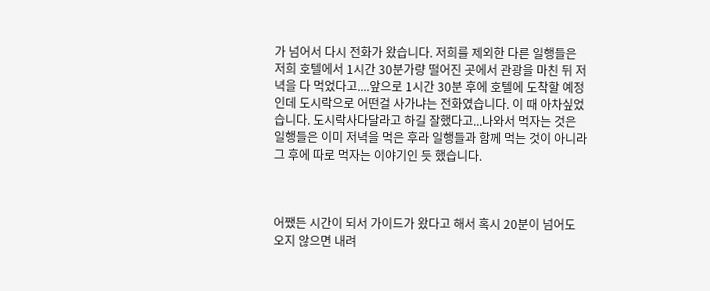가 넘어서 다시 전화가 왔습니다. 저희를 제외한 다른 일행들은 저희 호텔에서 1시간 30분가량 떨어진 곳에서 관광을 마친 뒤 저녁을 다 먹었다고....앞으로 1시간 30분 후에 호텔에 도착할 예정인데 도시락으로 어떤걸 사가냐는 전화였습니다. 이 때 아차싶었습니다. 도시락사다달라고 하길 잘했다고...나와서 먹자는 것은 일행들은 이미 저녁을 먹은 후라 일행들과 함께 먹는 것이 아니라 그 후에 따로 먹자는 이야기인 듯 했습니다.



어쨌든 시간이 되서 가이드가 왔다고 해서 혹시 20분이 넘어도 오지 않으면 내려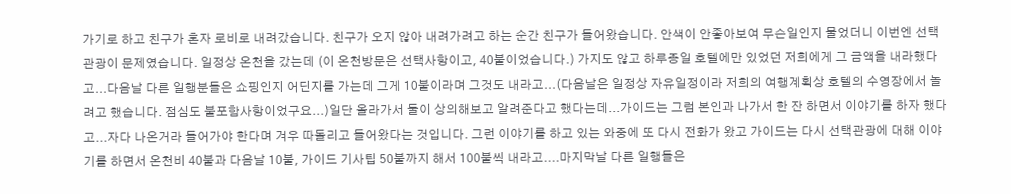가기로 하고 친구가 혼자 로비로 내려갔습니다. 친구가 오지 않아 내려가려고 하는 순간 친구가 들어왔습니다. 안색이 안좋아보여 무슨일인지 물었더니 이번엔 선택관광이 문제였습니다. 일정상 온천을 갔는데 (이 온천방문은 선택사항이고, 40불이었습니다.) 가지도 않고 하루종일 호텔에만 있었던 저희에게 그 금액을 내라했다고...다음날 다른 일행분들은 쇼핑인지 어딘지를 가는데 그게 10불이라며 그것도 내라고...(다음날은 일정상 자유일정이라 저희의 여행계획상 호텔의 수영장에서 놀려고 했습니다. 점심도 불포함사항이었구요...)일단 올라가서 둘이 상의해보고 알려준다고 했다는데...가이드는 그럼 본인과 나가서 한 잔 하면서 이야기를 하자 했다고...자다 나온거라 들어가야 한다며 겨우 따돌리고 들어왔다는 것입니다. 그런 이야기를 하고 있는 와중에 또 다시 전화가 왔고 가이드는 다시 선택관광에 대해 이야기를 하면서 온천비 40불과 다음날 10불, 가이드 기사팁 50불까지 해서 100불씩 내라고....마지막날 다른 일행들은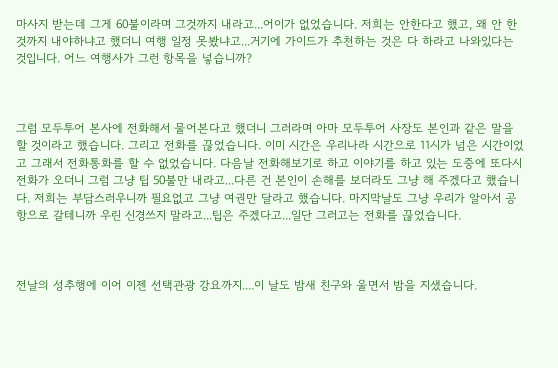마사지 받는데 그게 60불이라며 그것까지 내라고...어이가 없었습니다. 저희는 안한다고 했고, 왜 안 한 것까지 내야하냐고 했더니 여행 일정 못봤냐고...거기에 가이드가 추천하는 것은 다 하라고 나와있다는 것입니다. 어느 여행사가 그런 항목을 넣습니까?



그럼 모두투어 본사에 전화해서 물어본다고 했더니 그러라며 아마 모두투어 사장도 본인과 같은 말을 할 것이라고 했습니다. 그리고 전화를 끊었습니다. 이미 시간은 우리나라 시간으로 11시가 넘은 시간이었고 그래서 전화통화를 할 수 없었습니다. 다음날 전화해보기로 하고 이야기를 하고 있는 도중에 또다시 전화가 오더니 그럼 그냥 팁 50불만 내라고...다른 건 본인이 손해를 보더라도 그냥 해 주겠다고 했습니다. 저희는 부담스러우니까 필요없고 그냥 여권만 달라고 했습니다. 마지막날도 그냥 우리가 알아서 공항으로 갈테니까 우린 신경쓰지 말라고...팁은 주겠다고...일단 그러고는 전화를 끊었습니다.



전날의 성추행에 이어 이젠 선택관광 강요까지....이 날도 밤새 친구와 울면서 밤을 지샜습니다.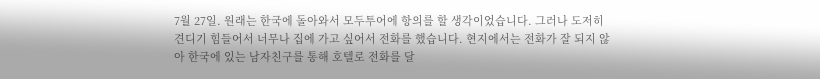7월 27일. 원래는 한국에 돌아와서 모두투어에 항의를 할 생각이었습니다. 그러나 도저히 견디기 힘들어서 너무나 집에 가고 싶어서 전화를 했습니다. 현지에서는 전화가 잘 되지 않아 한국에 있는 남자친구를 통해 호텔로 전화를 달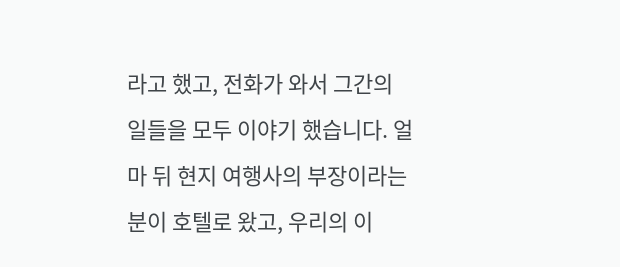라고 했고, 전화가 와서 그간의 일들을 모두 이야기 했습니다. 얼마 뒤 현지 여행사의 부장이라는 분이 호텔로 왔고, 우리의 이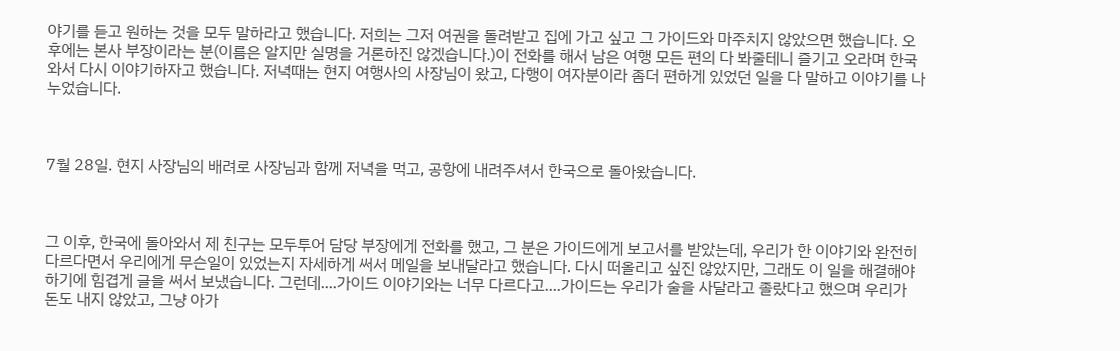야기를 듣고 원하는 것을 모두 말하라고 했습니다. 저희는 그저 여권을 돌려받고 집에 가고 싶고 그 가이드와 마주치지 않았으면 했습니다. 오후에는 본사 부장이라는 분(이름은 알지만 실명을 거론하진 않겠습니다.)이 전화를 해서 남은 여행 모든 편의 다 봐줄테니 즐기고 오라며 한국와서 다시 이야기하자고 했습니다. 저녁때는 현지 여행사의 사장님이 왔고, 다행이 여자분이라 좀더 편하게 있었던 일을 다 말하고 이야기를 나누었습니다.



7월 28일. 현지 사장님의 배려로 사장님과 함께 저녁을 먹고, 공항에 내려주셔서 한국으로 돌아왔습니다.



그 이후, 한국에 돌아와서 제 친구는 모두투어 담당 부장에게 전화를 했고, 그 분은 가이드에게 보고서를 받았는데, 우리가 한 이야기와 완전히 다르다면서 우리에게 무슨일이 있었는지 자세하게 써서 메일을 보내달라고 했습니다. 다시 떠올리고 싶진 않았지만, 그래도 이 일을 해결해야 하기에 힘겹게 글을 써서 보냈습니다. 그런데....가이드 이야기와는 너무 다르다고....가이드는 우리가 술을 사달라고 졸랐다고 했으며 우리가 돈도 내지 않았고, 그냥 아가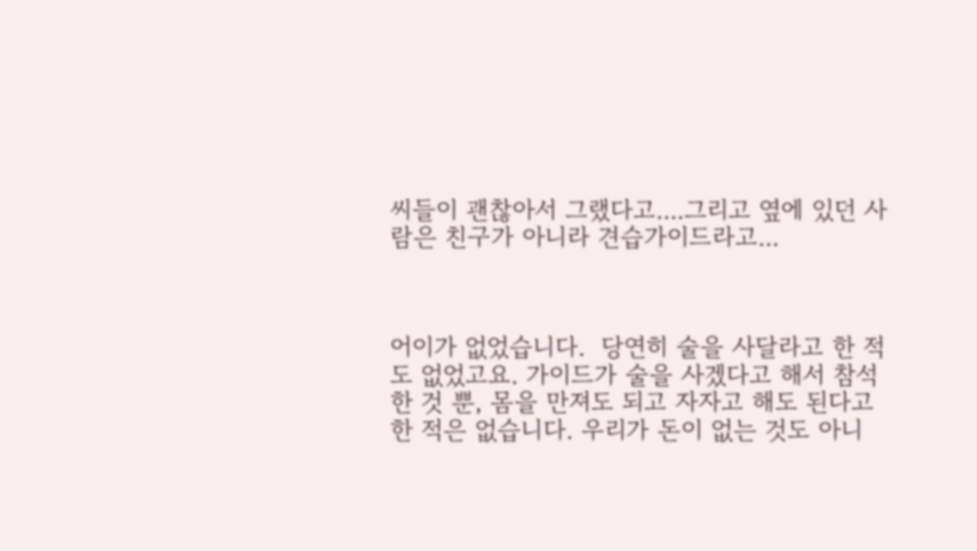씨들이 괜찮아서 그랬다고....그리고 옆에 있던 사람은 친구가 아니라 견습가이드라고...



어이가 없었습니다.  당연히 술을 사달라고 한 적도 없었고요. 가이드가 술을 사겠다고 해서 참석한 것 뿐, 몸을 만져도 되고 자자고 해도 된다고 한 적은 없습니다. 우리가 돈이 없는 것도 아니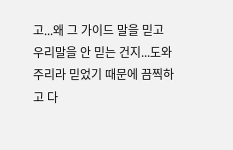고...왜 그 가이드 말을 믿고 우리말을 안 믿는 건지...도와주리라 믿었기 때문에 끔찍하고 다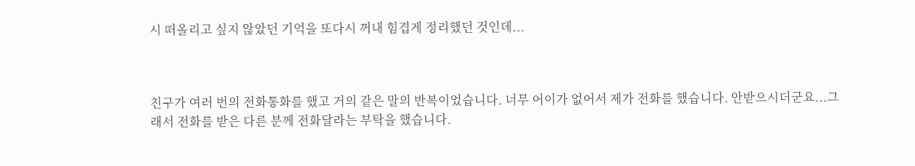시 떠올리고 싶지 않았던 기억을 또다시 꺼내 힘겹게 정리했던 것인데...



친구가 여러 번의 전화통화를 했고 거의 같은 말의 반복이었습니다. 너무 어이가 없어서 제가 전화를 했습니다. 안받으시더군요...그래서 전화를 받은 다른 분께 전화달라는 부탁을 했습니다.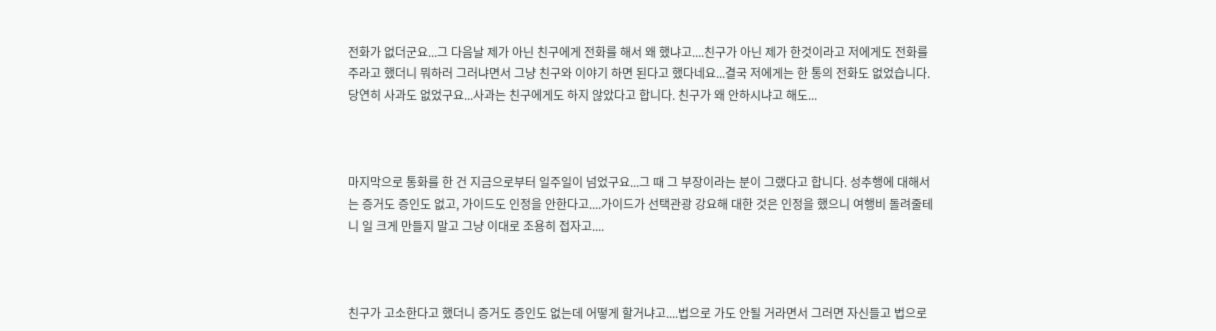전화가 없더군요...그 다음날 제가 아닌 친구에게 전화를 해서 왜 했냐고....친구가 아닌 제가 한것이라고 저에게도 전화를 주라고 했더니 뭐하러 그러냐면서 그냥 친구와 이야기 하면 된다고 했다네요...결국 저에게는 한 통의 전화도 없었습니다. 당연히 사과도 없었구요...사과는 친구에게도 하지 않았다고 합니다. 친구가 왜 안하시냐고 해도...



마지막으로 통화를 한 건 지금으로부터 일주일이 넘었구요...그 때 그 부장이라는 분이 그랬다고 합니다. 성추행에 대해서는 증거도 증인도 없고, 가이드도 인정을 안한다고....가이드가 선택관광 강요해 대한 것은 인정을 했으니 여행비 돌려줄테니 일 크게 만들지 말고 그냥 이대로 조용히 접자고....



친구가 고소한다고 했더니 증거도 증인도 없는데 어떻게 할거냐고....법으로 가도 안될 거라면서 그러면 자신들고 법으로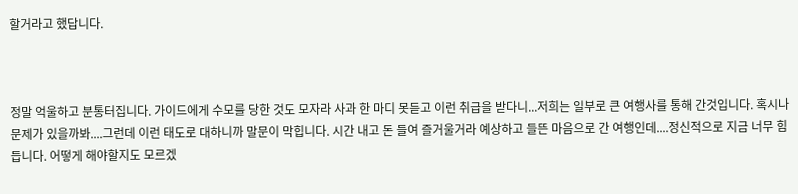할거라고 했답니다.



정말 억울하고 분통터집니다. 가이드에게 수모를 당한 것도 모자라 사과 한 마디 못듣고 이런 취급을 받다니...저희는 일부로 큰 여행사를 통해 간것입니다. 혹시나 문제가 있을까봐....그런데 이런 태도로 대하니까 말문이 막힙니다. 시간 내고 돈 들여 즐거울거라 예상하고 들뜬 마음으로 간 여행인데....정신적으로 지금 너무 힘듭니다. 어떻게 해야할지도 모르겠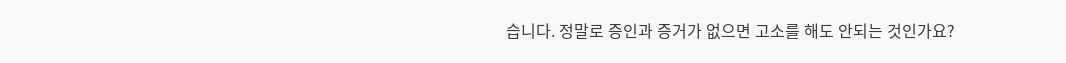습니다. 정말로 증인과 증거가 없으면 고소를 해도 안되는 것인가요?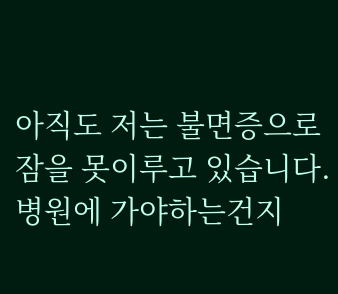아직도 저는 불면증으로 잠을 못이루고 있습니다. 병원에 가야하는건지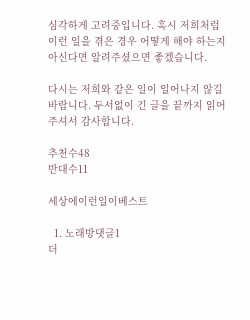심각하게 고려중입니다. 혹시 저희처럼 이런 일을 겪은 경우 어떻게 해야 하는지 아신다면 알려주셨으면 좋겠습니다.

다시는 저희와 같은 일이 일어나지 않길 바랍니다. 두서없이 긴 글을 끝까지 읽어 주셔서 감사합니다.

추천수48
반대수11

세상에이런일이베스트

  1. 노래방댓글1
더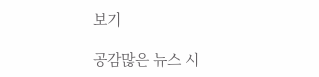보기

공감많은 뉴스 시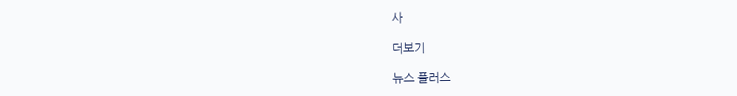사

더보기

뉴스 플러스